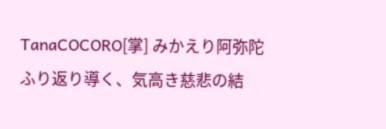TanaCOCORO[掌] みかえり阿弥陀
ふり返り導く、気高き慈悲の結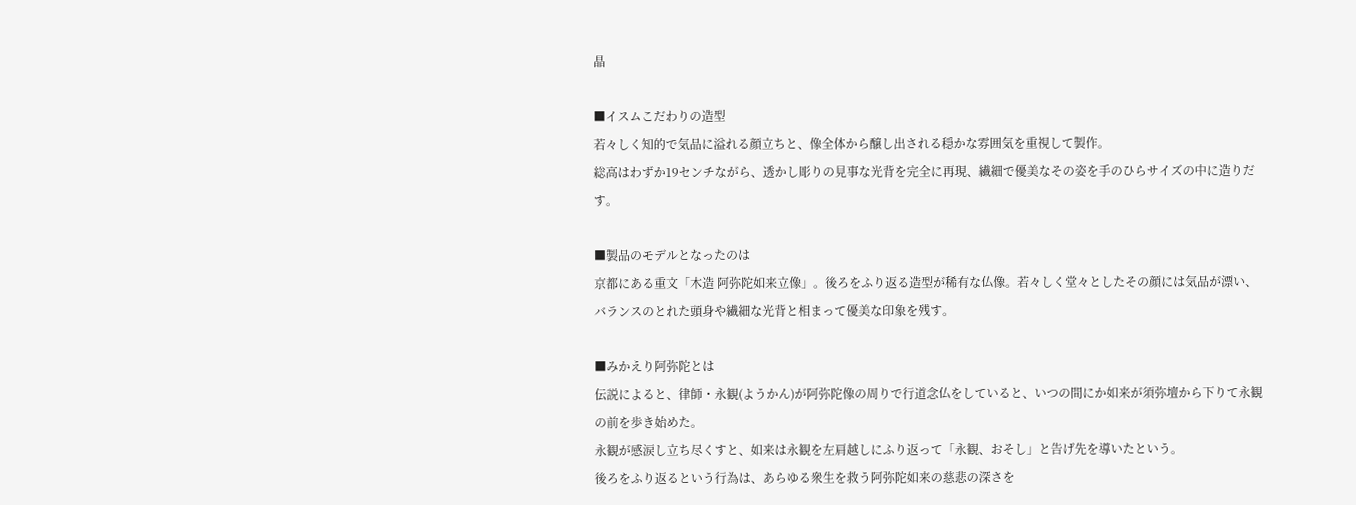晶

■イスムこだわりの造型
若々しく知的で気品に溢れる顔立ちと、像全体から醸し出される穏かな雰囲気を重視して製作。
総高はわずか19センチながら、透かし彫りの見事な光背を完全に再現、繊細で優美なその姿を手のひらサイズの中に造りだす。

■製品のモデルとなったのは
京都にある重文「木造 阿弥陀如来立像」。後ろをふり返る造型が稀有な仏像。若々しく堂々としたその顔には気品が漂い、バランスのとれた頭身や繊細な光背と相まって優美な印象を残す。

■みかえり阿弥陀とは
伝説によると、律師・永観(ようかん)が阿弥陀像の周りで行道念仏をしていると、いつの間にか如来が須弥壇から下りて永観の前を歩き始めた。
永観が感涙し立ち尽くすと、如来は永観を左肩越しにふり返って「永観、おそし」と告げ先を導いたという。
後ろをふり返るという行為は、あらゆる衆生を救う阿弥陀如来の慈悲の深さを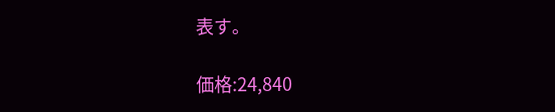表す。

価格:24,840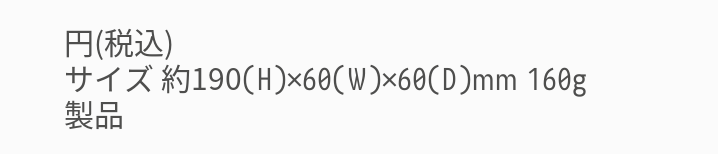円(税込)
サイズ 約190(H)×60(W)×60(D)mm 160g
製品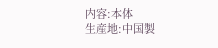内容:本体
生産地:中国製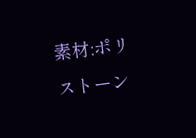素材:ポリストーン